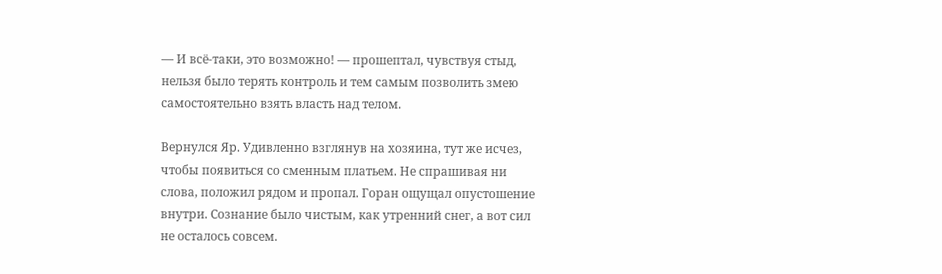— И всё-таки, это возможно! — прошептал, чувствуя стыд, нельзя было терять контроль и тем самым позволить змею самостоятельно взять власть над телом.

Вернулся Яр. Удивленно взглянув на хозяина, тут же исчез, чтобы появиться со сменным платьем. Не спрашивая ни слова, положил рядом и пропал. Горан ощущал опустошение внутри. Сознание было чистым, как утренний снег, а вот сил не осталось совсем.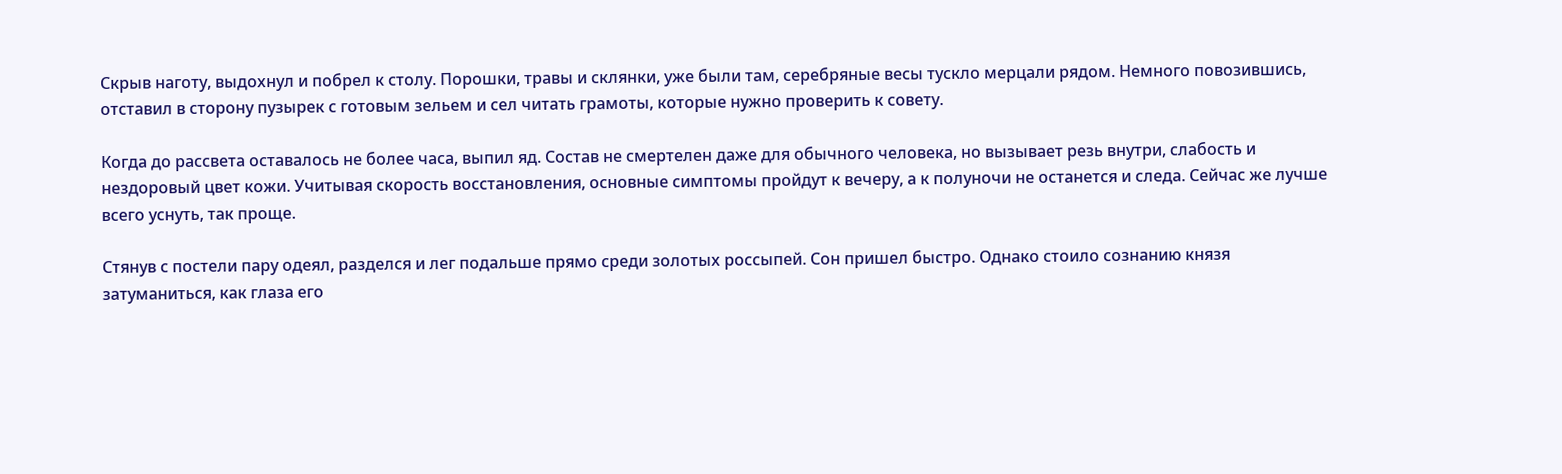Скрыв наготу, выдохнул и побрел к столу. Порошки, травы и склянки, уже были там, серебряные весы тускло мерцали рядом. Немного повозившись, отставил в сторону пузырек с готовым зельем и сел читать грамоты, которые нужно проверить к совету.

Когда до рассвета оставалось не более часа, выпил яд. Состав не смертелен даже для обычного человека, но вызывает резь внутри, слабость и нездоровый цвет кожи. Учитывая скорость восстановления, основные симптомы пройдут к вечеру, а к полуночи не останется и следа. Сейчас же лучше всего уснуть, так проще.

Стянув с постели пару одеял, разделся и лег подальше прямо среди золотых россыпей. Сон пришел быстро. Однако стоило сознанию князя затуманиться, как глаза его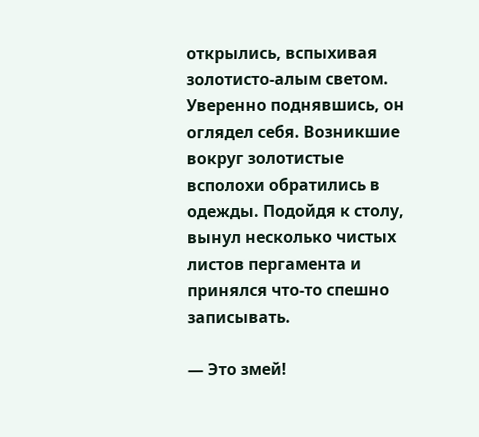открылись, вспыхивая золотисто-алым светом. Уверенно поднявшись, он оглядел себя. Возникшие вокруг золотистые всполохи обратились в одежды. Подойдя к столу, вынул несколько чистых листов пергамента и принялся что-то спешно записывать.

— Это змей!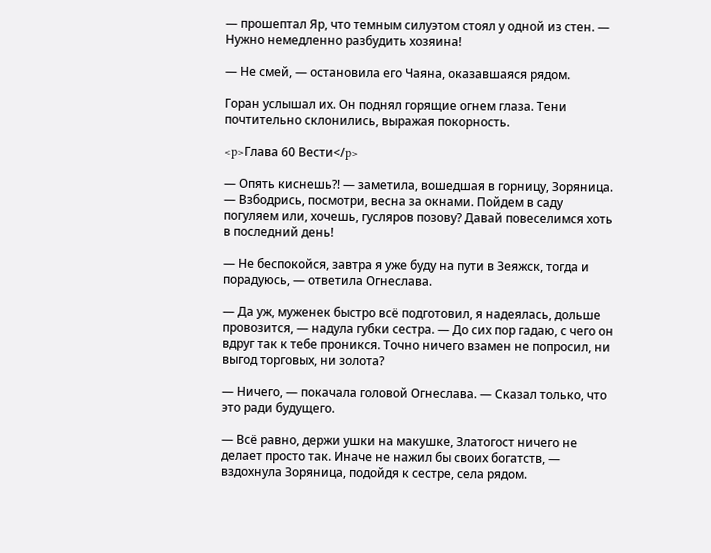— прошептал Яр, что темным силуэтом стоял у одной из стен. — Нужно немедленно разбудить хозяина!

— Не смей, — остановила его Чаяна, оказавшаяся рядом.

Горан услышал их. Он поднял горящие огнем глаза. Тени почтительно склонились, выражая покорность.

<p>Глава 60 Вести</p>

— Опять киснешь?! — заметила, вошедшая в горницу, Зоряница. — Взбодрись, посмотри, весна за окнами. Пойдем в саду погуляем или, хочешь, гусляров позову? Давай повеселимся хоть в последний день!

— Не беспокойся, завтра я уже буду на пути в Зеяжск, тогда и порадуюсь, — ответила Огнеслава.

— Да уж, муженек быстро всё подготовил, я надеялась, дольше провозится, — надула губки сестра. — До сих пор гадаю, с чего он вдруг так к тебе проникся. Точно ничего взамен не попросил, ни выгод торговых, ни золота?

— Ничего, — покачала головой Огнеслава. — Сказал только, что это ради будущего.

— Всё равно, держи ушки на макушке, Златогост ничего не делает просто так. Иначе не нажил бы своих богатств, — вздохнула Зоряница, подойдя к сестре, села рядом.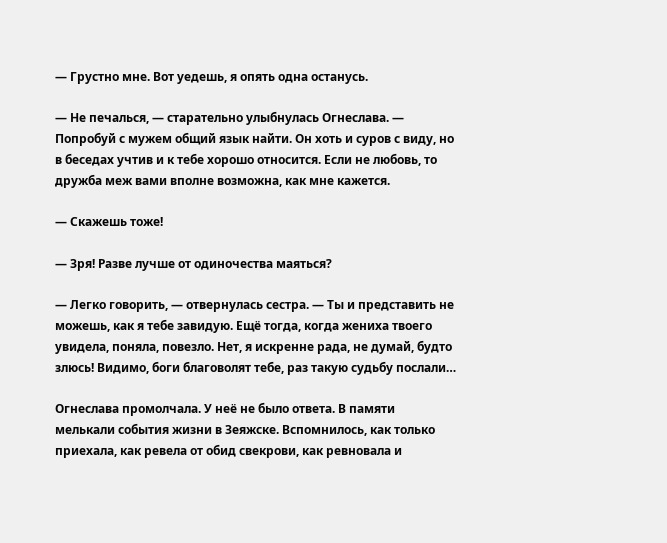— Грустно мне. Вот уедешь, я опять одна останусь.

— Не печалься, — старательно улыбнулась Огнеслава. — Попробуй с мужем общий язык найти. Он хоть и суров с виду, но в беседах учтив и к тебе хорошо относится. Если не любовь, то дружба меж вами вполне возможна, как мне кажется.

— Скажешь тоже!

— Зря! Разве лучше от одиночества маяться?

— Легко говорить, — отвернулась сестра. — Ты и представить не можешь, как я тебе завидую. Ещё тогда, когда жениха твоего увидела, поняла, повезло. Нет, я искренне рада, не думай, будто злюсь! Видимо, боги благоволят тебе, раз такую судьбу послали…

Огнеслава промолчала. У неё не было ответа. В памяти мелькали события жизни в Зеяжске. Вспомнилось, как только приехала, как ревела от обид свекрови, как ревновала и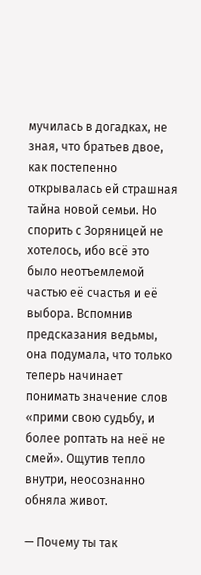мучилась в догадках, не зная, что братьев двое, как постепенно открывалась ей страшная тайна новой семьи. Но спорить с Зоряницей не хотелось, ибо всё это было неотъемлемой частью её счастья и её выбора. Вспомнив предсказания ведьмы, она подумала, что только теперь начинает понимать значение слов «прими свою судьбу, и более роптать на неё не смей». Ощутив тепло внутри, неосознанно обняла живот.

— Почему ты так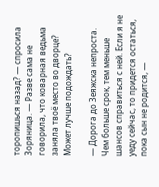торопишься назад? — спросила Зоряница. — Разве сама не говорила, что коварная ведьма заняла твоё место во дворце? Может лучше подождать?

— Дорога до Зеяжска непроста. Чем больше срок, тем меньше шансов справиться с ней. Если я не уеду сейчас, то придется остаться, пока сын не родится, —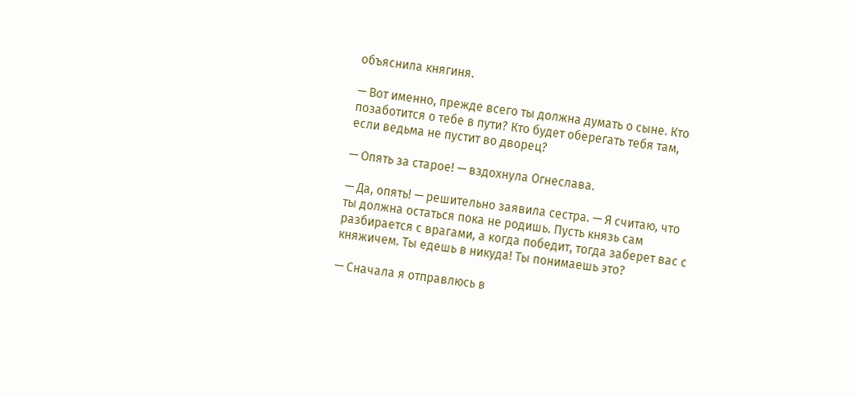объяснила княгиня.

— Вот именно, прежде всего ты должна думать о сыне. Кто позаботится о тебе в пути? Кто будет оберегать тебя там, если ведьма не пустит во дворец?

— Опять за старое! — вздохнула Огнеслава.

— Да, опять! — решительно заявила сестра. — Я считаю, что ты должна остаться пока не родишь. Пусть князь сам разбирается с врагами, а когда победит, тогда заберет вас с княжичем. Ты едешь в никуда! Ты понимаешь это?

— Сначала я отправлюсь в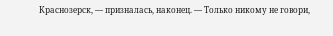Краснозерск, — призналась, наконец. — Только никому не говори,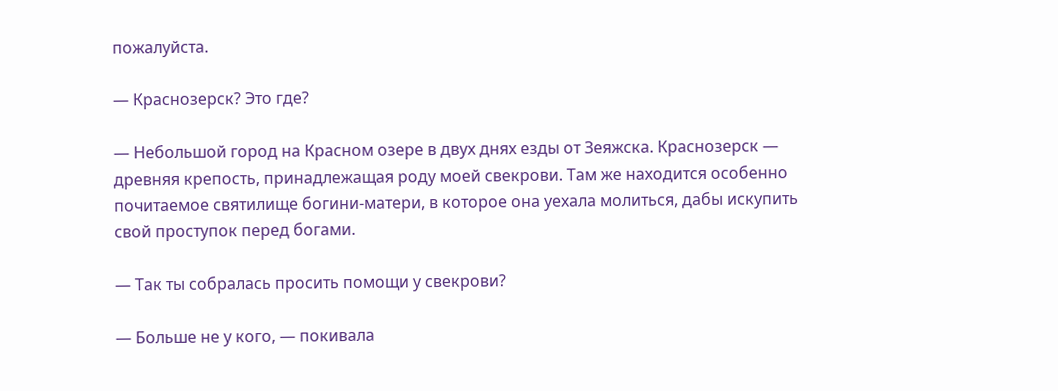пожалуйста.

— Краснозерск? Это где?

— Небольшой город на Красном озере в двух днях езды от Зеяжска. Краснозерск — древняя крепость, принадлежащая роду моей свекрови. Там же находится особенно почитаемое святилище богини-матери, в которое она уехала молиться, дабы искупить свой проступок перед богами.

— Так ты собралась просить помощи у свекрови?

— Больше не у кого, — покивала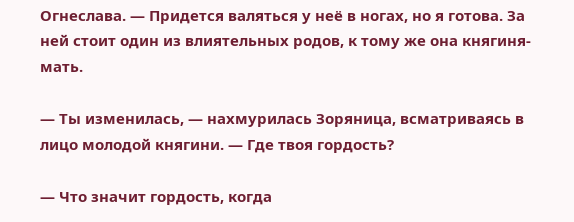Огнеслава. — Придется валяться у неё в ногах, но я готова. За ней стоит один из влиятельных родов, к тому же она княгиня-мать.

— Ты изменилась, — нахмурилась Зоряница, всматриваясь в лицо молодой княгини. — Где твоя гордость?

— Что значит гордость, когда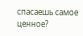спасаешь самое ценное?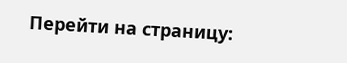Перейти на страницу: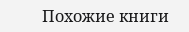Похожие книги